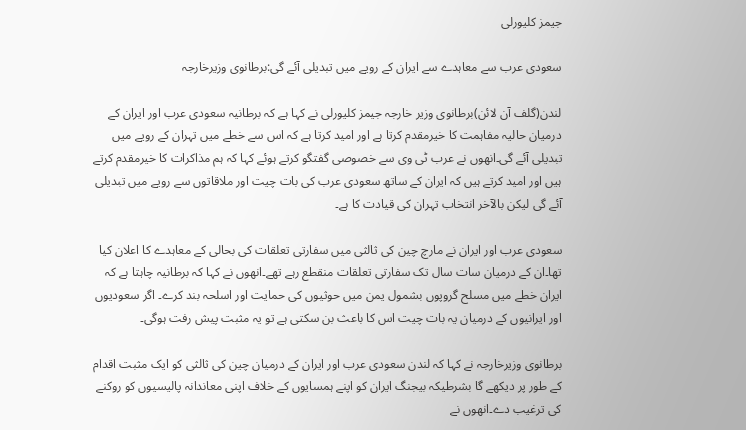جیمز کلیورلی

سعودی عرب سے معاہدے سے ایران کے رویے میں تبدیلی آئے گی:برطانوی وزیرخارجہ

لندن(گلف آن لائن)برطانوی وزیر خارجہ جیمز کلیورلی نے کہا ہے کہ برطانیہ سعودی عرب اور ایران کے درمیان حالیہ مفاہمت کا خیرمقدم کرتا ہے اور امید کرتا ہے کہ اس سے خطے میں تہران کے رویے میں تبدیلی آئے گی۔انھوں نے عرب ٹی وی سے خصوصی گفتگو کرتے ہوئے کہا کہ ہم مذاکرات کا خیرمقدم کرتے ہیں اور امید کرتے ہیں کہ ایران کے ساتھ سعودی عرب کی بات چیت اور ملاقاتوں سے رویے میں تبدیلی آئے گی لیکن بالآخر انتخاب تہران کی قیادت کا ہے۔

سعودی عرب اور ایران نے مارچ چین کی ثالثی میں سفارتی تعلقات کی بحالی کے معاہدے کا اعلان کیا تھا۔ان کے درمیان سات سال تک سفارتی تعلقات منقطع رہے تھے۔انھوں نے کہا کہ برطانیہ چاہتا ہے کہ ایران خطے میں مسلح گروپوں بشمول یمن میں حوثیوں کی حمایت اور اسلحہ بند کرے۔ اگر سعودیوں اور ایرانیوں کے درمیان یہ بات چیت اس کا باعث بن سکتی ہے تو یہ مثبت پیش رفت ہوگی۔

برطانوی وزیرخارجہ نے کہا کہ لندن سعودی عرب اور ایران کے درمیان چین کی ثالثی کو ایک مثبت اقدام کے طور پر دیکھے گا بشرطیکہ بیجنگ ایران کو اپنے ہمسایوں کے خلاف اپنی معاندانہ پالیسیوں کو روکنے کی ترغیب دے۔انھوں نے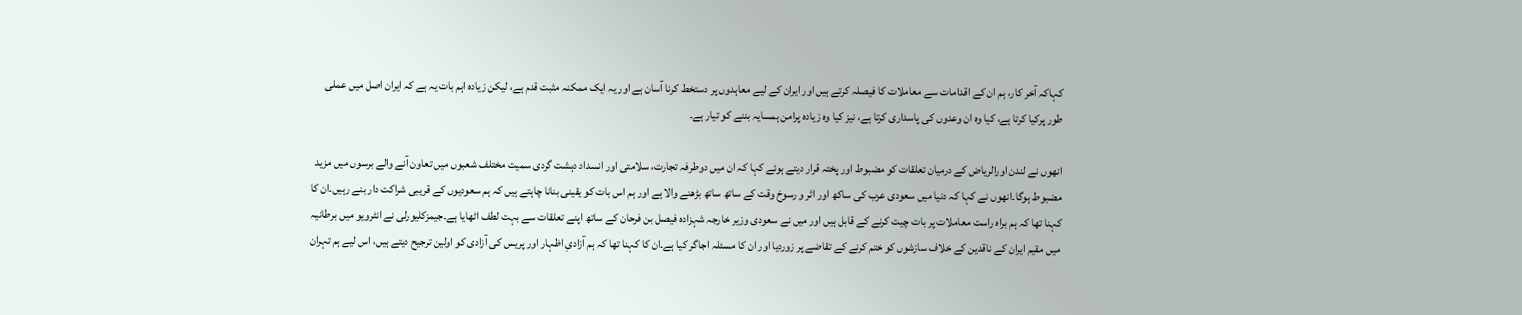کہاکہ آخر کار، ہم ان کے اقدامات سے معاملات کا فیصلہ کرتے ہیں اور ایران کے لیے معاہدوں پر دستخط کرنا آسان ہے اور یہ ایک ممکنہ مثبت قدم ہے، لیکن زیادہ اہم بات یہ ہے کہ ایران اصل میں عملی طور پرکیا کرتا ہے، کیا وہ ان وعدوں کی پاسداری کرتا ہے، نیز کیا وہ زیادہ پرامن ہمسایہ بننے کو تیار ہے۔

انھوں نے لندن اورالریاض کے درمیان تعلقات کو مضبوط اور پختہ قرار دیتے ہوئے کہا کہ ان میں دوطرفہ تجارت، سلامتی اور انسداد دہشت گردی سمیت مختلف شعبوں میں تعاون آنے والے برسوں میں مزید مضبوط ہوگا۔انھوں نے کہا کہ دنیا میں سعودی عرب کی ساکھ اور اثر و رسوخ وقت کے ساتھ ساتھ بڑھنے والا ہے اور ہم اس بات کو یقینی بنانا چاہتے ہیں کہ ہم سعودیوں کے قریبی شراکت دار بنے رہیں۔ان کا کہنا تھا کہ ہم براہ راست معاملات پر بات چیت کرنے کے قابل ہیں اور میں نے سعودی وزیر خارجہ شہزادہ فیصل بن فرحان کے ساتھ اپنے تعلقات سے بہت لطف اٹھایا ہے۔جیمزکلیورلی نے انٹرویو میں برطانیہ میں مقیم ایران کے ناقدین کے خلاف سازشوں کو ختم کرنے کے تقاضے پر زوردیا اور ان کا مسئلہ اجاگر کیا ہے۔ان کا کہنا تھا کہ ہم آزادیِ اظہار اور پریس کی آزادی کو اولین ترجیح دیتے ہیں، اس لیے ہم تہران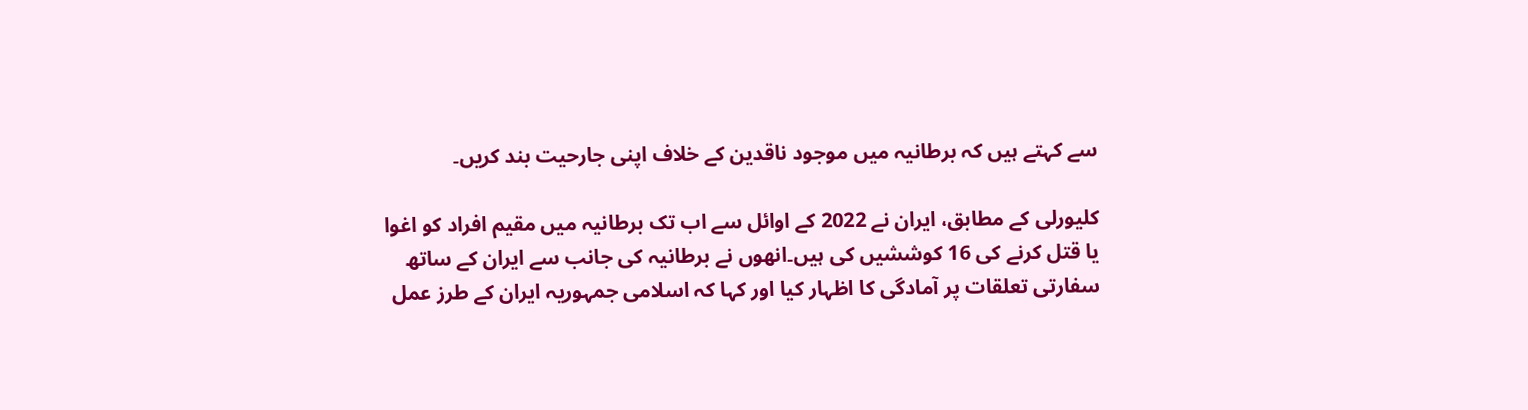سے کہتے ہیں کہ برطانیہ میں موجود ناقدین کے خلاف اپنی جارحیت بند کریں۔

کلیورلی کے مطابق، ایران نے 2022 کے اوائل سے اب تک برطانیہ میں مقیم افراد کو اغوا یا قتل کرنے کی 16 کوششیں کی ہیں۔انھوں نے برطانیہ کی جانب سے ایران کے ساتھ سفارتی تعلقات پر آمادگی کا اظہار کیا اور کہا کہ اسلامی جمہوریہ ایران کے طرز عمل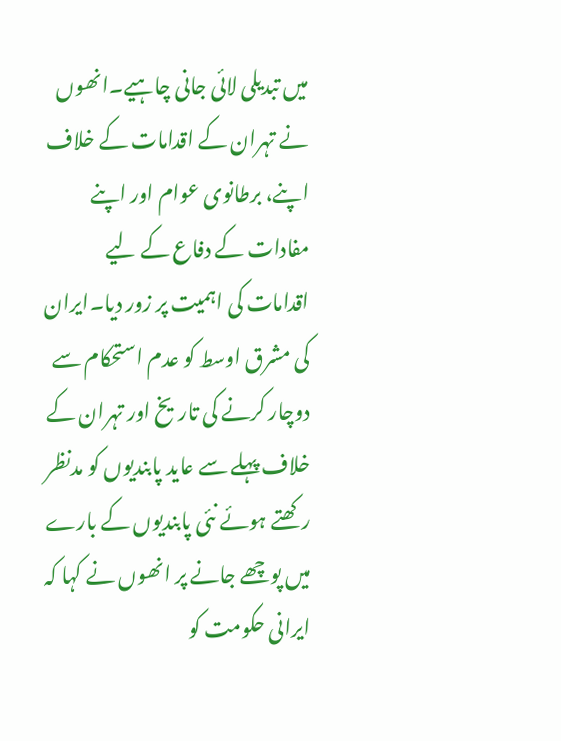میں تبدیلی لائی جانی چاہیے۔انھوں نے تہران کے اقدامات کے خلاف اپنے، برطانوی عوام اور اپنے مفادات کے دفاع کے لیے اقدامات کی اہمیت پر زور دیا۔ایران کی مشرق اوسط کو عدم استحکام سے دوچار کرنے کی تاریخ اور تہران کے خلاف پہلے سے عاید پابندیوں کو مدنظر رکھتے ہوئے نئی پابندیوں کے بارے میں پوچھے جانے پر انھوں نے کہا کہ ایرانی حکومت کو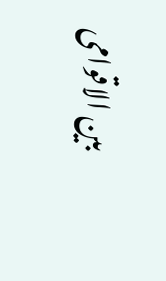بین الاقوامی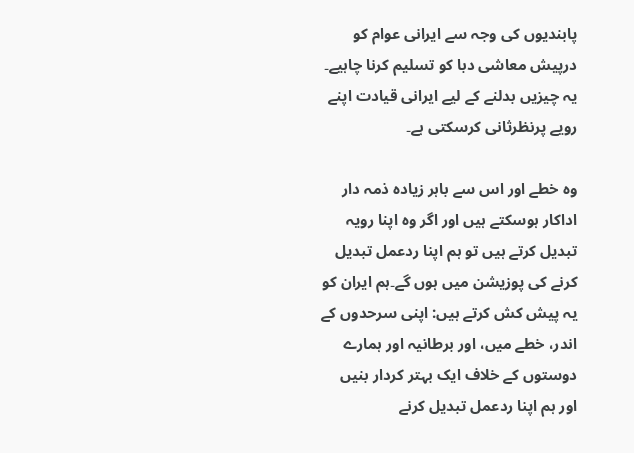پابندیوں کی وجہ سے ایرانی عوام کو درپیش معاشی دبا کو تسلیم کرنا چاہیے۔ یہ چیزیں بدلنے کے لیے ایرانی قیادت اپنے رویے پرنظرثانی کرسکتی ہے۔

وہ خطے اور اس سے باہر زیادہ ذمہ دار اداکار ہوسکتے ہیں اور اگر وہ اپنا رویہ تبدیل کرتے ہیں تو ہم اپنا ردعمل تبدیل کرنے کی پوزیشن میں ہوں گے۔ہم ایران کو یہ پیش کش کرتے ہیں: اپنی سرحدوں کے اندر، خطے میں، اور برطانیہ اور ہمارے دوستوں کے خلاف ایک بہتر کردار بنیں اور ہم اپنا ردعمل تبدیل کرنے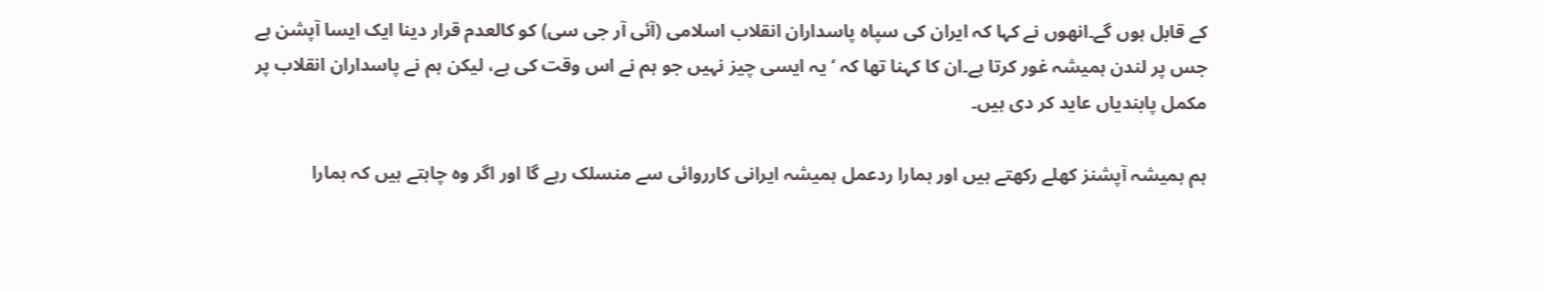کے قابل ہوں گے۔انھوں نے کہا کہ ایران کی سپاہ پاسداران انقلاب اسلامی (آئی آر جی سی) کو کالعدم قرار دینا ایک ایسا آپشن ہے جس پر لندن ہمیشہ غور کرتا ہے۔ان کا کہنا تھا کہ ‘یہ ایسی چیز نہیں جو ہم نے اس وقت کی ہے، لیکن ہم نے پاسداران انقلاب پر مکمل پابندیاں عاید کر دی ہیں۔

ہم ہمیشہ آپشنز کھلے رکھتے ہیں اور ہمارا ردعمل ہمیشہ ایرانی کارروائی سے منسلک رہے گا اور اگر وہ چاہتے ہیں کہ ہمارا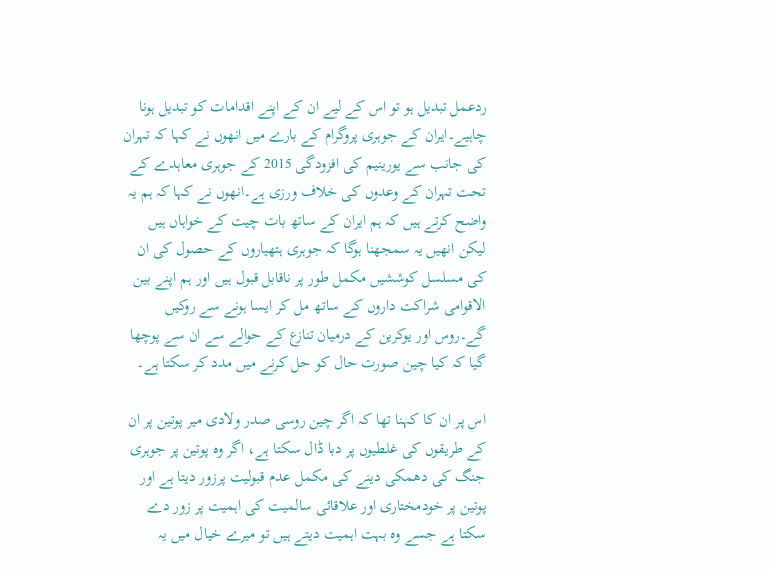ردعمل تبدیل ہو تو اس کے لیے ان کے اپنے اقدامات کو تبدیل ہونا چاہیے۔ایران کے جوہری پروگرام کے بارے میں انھوں نے کہا کہ تہران کی جانب سے یورینیم کی افزودگی 2015 کے جوہری معاہدے کے تحت تہران کے وعدوں کی خلاف ورزی ہے۔انھوں نے کہا کہ ہم یہ واضح کرتے ہیں کہ ہم ایران کے ساتھ بات چیت کے خواہاں ہیں لیکن انھیں یہ سمجھنا ہوگا کہ جوہری ہتھیاروں کے حصول کی ان کی مسلسل کوششیں مکمل طور پر ناقابل قبول ہیں اور ہم اپنے بین الاقوامی شراکت داروں کے ساتھ مل کر ایسا ہونے سے روکیں گے۔روس اور یوکرین کے درمیان تنازع کے حوالے سے ان سے پوچھا گیا کہ کیا چین صورت حال کو حل کرنے میں مدد کر سکتا ہے۔

اس پر ان کا کہنا تھا کہ اگر چین روسی صدر ولادی میر پوتین پر ان کے طریقوں کی غلطیوں پر دبا ڈال سکتا ہے، اگر وہ پوتین پر جوہری جنگ کی دھمکی دینے کی مکمل عدم قبولیت پرزور دیتا ہے اور پوتین پر خودمختاری اور علاقائی سالمیت کی اہمیت پر زور دے سکتا ہے جسے وہ بہت اہمیت دیتے ہیں تو میرے خیال میں یہ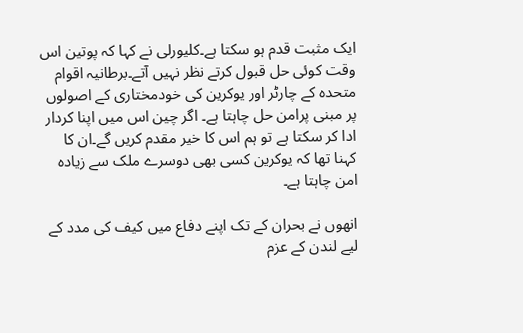ایک مثبت قدم ہو سکتا ہے۔کلیورلی نے کہا کہ پوتین اس وقت کوئی حل قبول کرتے نظر نہیں آتے۔برطانیہ اقوام متحدہ کے چارٹر اور یوکرین کی خودمختاری کے اصولوں پر مبنی پرامن حل چاہتا ہے۔ اگر چین اس میں اپنا کردار ادا کر سکتا ہے تو ہم اس کا خیر مقدم کریں گے۔ان کا کہنا تھا کہ یوکرین کسی بھی دوسرے ملک سے زیادہ امن چاہتا ہے۔

انھوں نے بحران کے تک اپنے دفاع میں کیف کی مدد کے لیے لندن کے عزم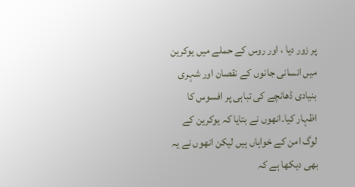پر زور دیا ، اور روس کے حملے میں یوکرین میں انسانی جانوں کے نقصان اور شہری بنیادی ڈھانچے کی تباہی پر افسوس کا اظہار کیا۔انھوں نے بتایا کہ یوکرین کے لوگ امن کے خواہاں ہیں لیکن انھوں نے یہ بھی دیکھا ہے کہ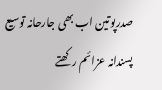صدرپوتین اب بھی جارحانہ توسیع پسندانہ عزائم رکھتے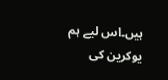ہیں۔اس لیے ہم یوکرین کی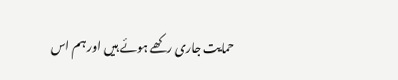حمایت جاری رکھے ہوئے ہیں اور ہم اس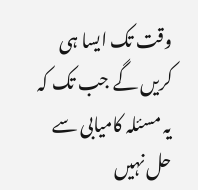وقت تک ایسا ہی کریں گے جب تک کہ یہ مسئلہ کامیابی سے حل نہیں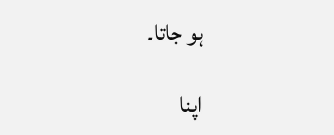ہو جاتا۔

اپنا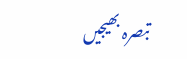تبصرہ بھیجیں